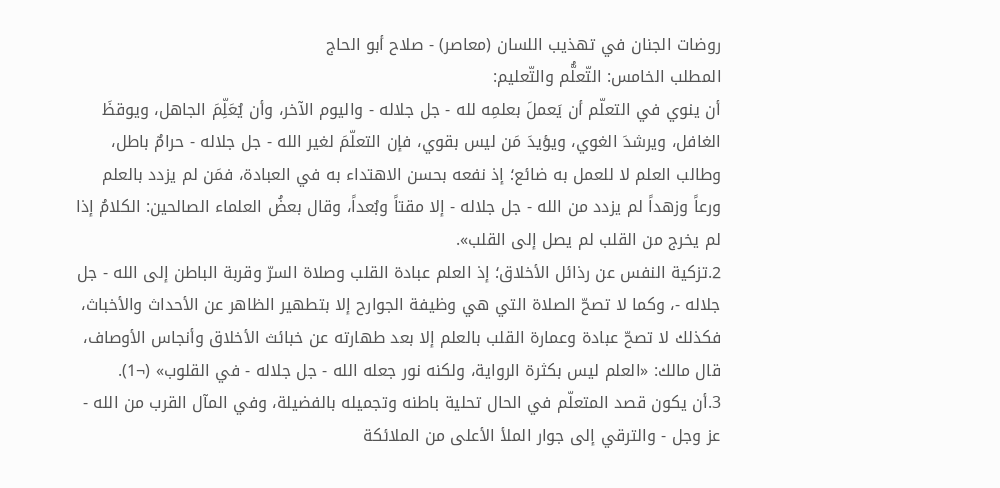روضات الجنان في تهذيب اللسان (معاصر) - صلاح أبو الحاج
المطلب الخامس: التّعلُّم والتّعليم:
أن ينوي في التعلّم أن يَعملَ بعلمِه لله - جل جلاله - واليوم الآخر، وأن يُعَلِّمَ الجاهل، ويوقظَ الغافل، ويرشدَ الغوي، ويؤيدَ مَن ليس بقوي، فإن التعلّمَ لغير الله - جل جلاله - حرامٌ باطل، وطالب العلم لا للعمل به ضائع؛ إذ نفعه بحسن الاهتداء به في العبادة، فمَن لم يزدد بالعلم ورعاً وزهداً لم يزدد من الله - جل جلاله - إلا مقتاً وبُعداً، وقال بعضُ العلماء الصالحين: الكلامُ إذا لم يخرج من القلب لم يصل إلى القلب».
2.تزكية النفس عن رذائل الأخلاق؛ إذ العلم عبادة القلب وصلاة السرّ وقربة الباطن إلى الله - جل جلاله -، وكما لا تصحّ الصلاة التي هي وظيفة الجوارح إلا بتطهير الظاهر عن الأحداث والأخباث، فكذلك لا تصحّ عبادة وعمارة القلب بالعلم إلا بعد طهارته عن خبائث الأخلاق وأنجاس الأوصاف، قال مالك: «العلم ليس بكثرة الرواية، ولكنه نور جعله الله - جل جلاله - في القلوب» (¬1).
3.أن يكون قصد المتعلّم في الحال تحلية باطنه وتجميله بالفضيلة، وفي المآل القرب من الله - عز وجل - والترقي إلى جوار الملأ الأعلى من الملائكة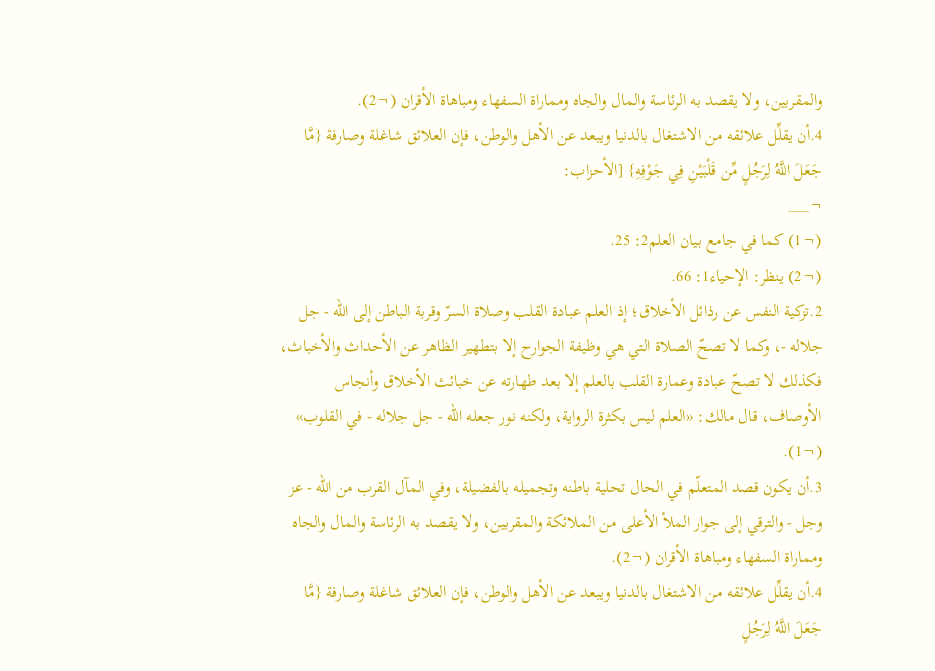والمقربين، ولا يقصد به الرئاسة والمال والجاه ومماراة السفهاء ومباهاة الأقران (¬2).
4.أن يقلِّل علائقه من الاشتغال بالدنيا ويبعد عن الأهل والوطن، فإن العلائق شاغلة وصارفة {مَّا جَعَلَ اللَّهُ لِرَجُلٍ مِّن قَلْبَيْنِ فِي جَوْفِهِ} [الأحزاب:
¬___
(¬1) كما في جامع بيان العلم2: 25.
(¬2) ينظر: الإحياء1: 66.
2.تزكية النفس عن رذائل الأخلاق؛ إذ العلم عبادة القلب وصلاة السرّ وقربة الباطن إلى الله - جل جلاله -، وكما لا تصحّ الصلاة التي هي وظيفة الجوارح إلا بتطهير الظاهر عن الأحداث والأخباث، فكذلك لا تصحّ عبادة وعمارة القلب بالعلم إلا بعد طهارته عن خبائث الأخلاق وأنجاس الأوصاف، قال مالك: «العلم ليس بكثرة الرواية، ولكنه نور جعله الله - جل جلاله - في القلوب» (¬1).
3.أن يكون قصد المتعلّم في الحال تحلية باطنه وتجميله بالفضيلة، وفي المآل القرب من الله - عز وجل - والترقي إلى جوار الملأ الأعلى من الملائكة والمقربين، ولا يقصد به الرئاسة والمال والجاه ومماراة السفهاء ومباهاة الأقران (¬2).
4.أن يقلِّل علائقه من الاشتغال بالدنيا ويبعد عن الأهل والوطن، فإن العلائق شاغلة وصارفة {مَّا جَعَلَ اللَّهُ لِرَجُلٍ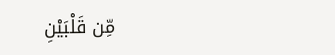مِّن قَلْبَيْنِ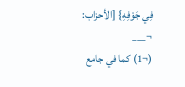فِي جَوْفِهِ} [الأحزاب:
¬___
(¬1) كما في جامع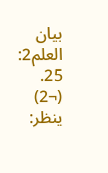بيان العلم2: 25.
(¬2) ينظر: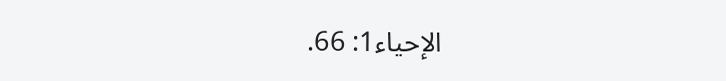الإحياء1: 66.